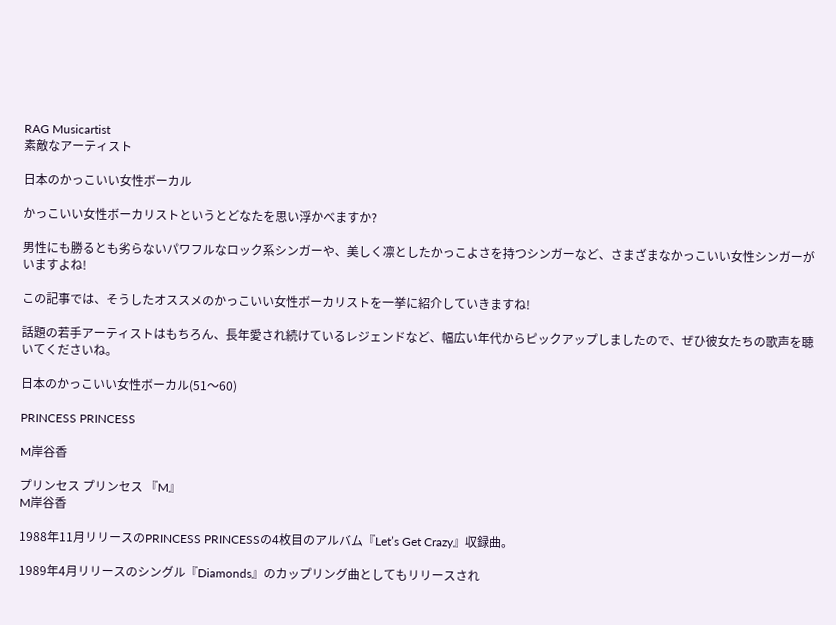RAG Musicartist
素敵なアーティスト

日本のかっこいい女性ボーカル

かっこいい女性ボーカリストというとどなたを思い浮かべますか?

男性にも勝るとも劣らないパワフルなロック系シンガーや、美しく凛としたかっこよさを持つシンガーなど、さまざまなかっこいい女性シンガーがいますよね!

この記事では、そうしたオススメのかっこいい女性ボーカリストを一挙に紹介していきますね!

話題の若手アーティストはもちろん、長年愛され続けているレジェンドなど、幅広い年代からピックアップしましたので、ぜひ彼女たちの歌声を聴いてくださいね。

日本のかっこいい女性ボーカル(51〜60)

PRINCESS PRINCESS

M岸谷香

プリンセス プリンセス 『M』
M岸谷香

1988年11月リリースのPRINCESS PRINCESSの4枚目のアルバム『Let’s Get Crazy』収録曲。

1989年4月リリースのシングル『Diamonds』のカップリング曲としてもリリースされ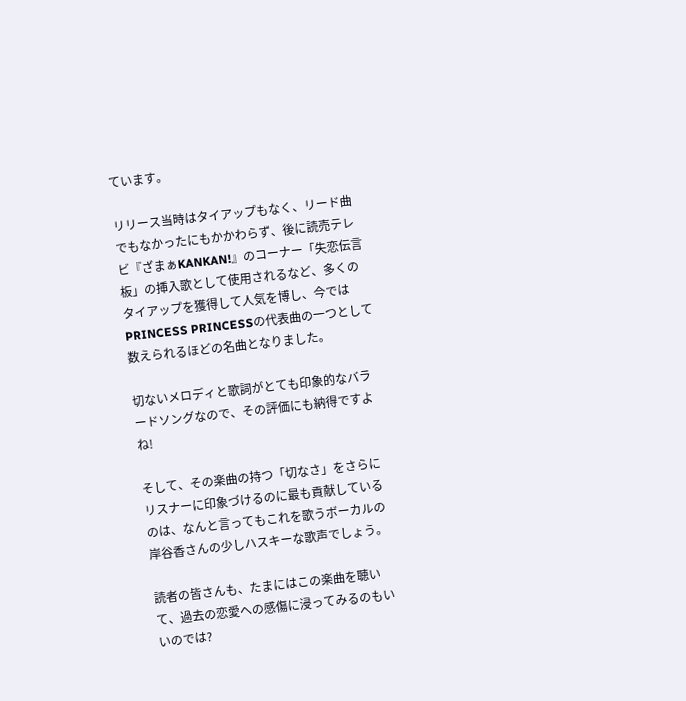ています。

リリース当時はタイアップもなく、リード曲でもなかったにもかかわらず、後に読売テレビ『ざまぁKANKAN!』のコーナー「失恋伝言板」の挿入歌として使用されるなど、多くのタイアップを獲得して人気を博し、今ではPRINCESS PRINCESSの代表曲の一つとして数えられるほどの名曲となりました。

切ないメロディと歌詞がとても印象的なバラードソングなので、その評価にも納得ですよね!

そして、その楽曲の持つ「切なさ」をさらにリスナーに印象づけるのに最も貢献しているのは、なんと言ってもこれを歌うボーカルの岸谷香さんの少しハスキーな歌声でしょう。

読者の皆さんも、たまにはこの楽曲を聴いて、過去の恋愛への感傷に浸ってみるのもいいのでは?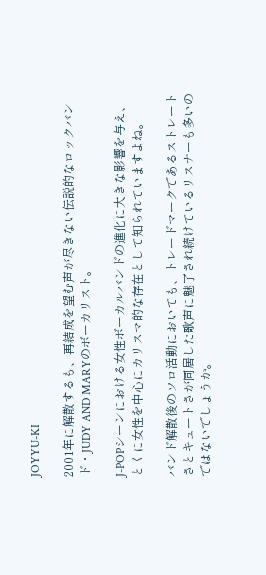JOYYU-KI

2001年に解散するも、再結成を望む声が尽きない伝説的なロックバンド・JUDY AND MARYのボーカリスト。

J-POPシーンにおける女性ボーカルバンドの進化に大きな影響を与え、とくに女性を中心にカリスマ的な存在として知られていますよね。

バンド解散後のソロ活動においても、トレードマークであるストレートさとキュートさが同居した歌声に魅了され続けているリスナーも多いのではないでしょうか。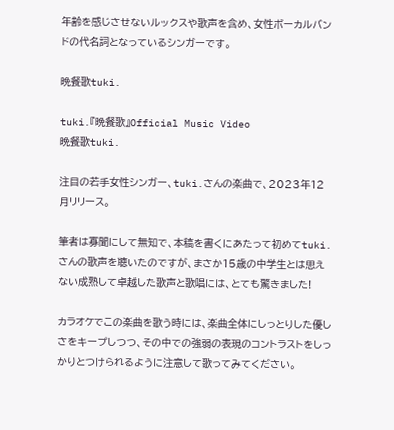年齢を感じさせないルックスや歌声を含め、女性ボーカルバンドの代名詞となっているシンガーです。

晩餐歌tuki.

tuki.『晩餐歌』Official Music Video
晩餐歌tuki.

注目の若手女性シンガー、tuki.さんの楽曲で、2023年12月リリース。

筆者は寡聞にして無知で、本稿を書くにあたって初めてtuki.さんの歌声を聴いたのですが、まさか15歳の中学生とは思えない成熟して卓越した歌声と歌唱には、とても驚きました!

カラオケでこの楽曲を歌う時には、楽曲全体にしっとりした優しさをキープしつつ、その中での強弱の表現のコントラストをしっかりとつけられるように注意して歌ってみてください。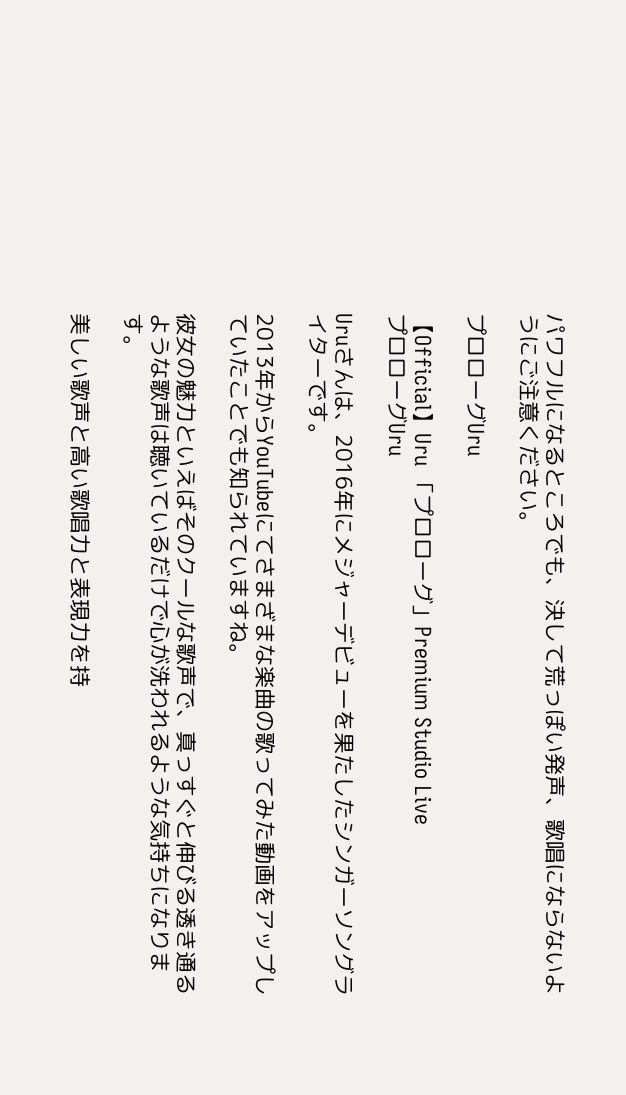パワフルになるところでも、決して荒っぽい発声、歌唱にならないようにご注意ください。

プロローグUru

【Official】Uru 「プロローグ」Premium Studio Live
プロローグUru

Uruさんは、2016年にメジャーデビューを果たしたシンガーソングライターです。

2013年からYouTubeにてさまざまな楽曲の歌ってみた動画をアップしていたことでも知られていますね。

彼女の魅力といえばそのクールな歌声で、真っすぐと伸びる透き通るような歌声は聴いているだけで心が洗われるような気持ちになります。

美しい歌声と高い歌唱力と表現力を持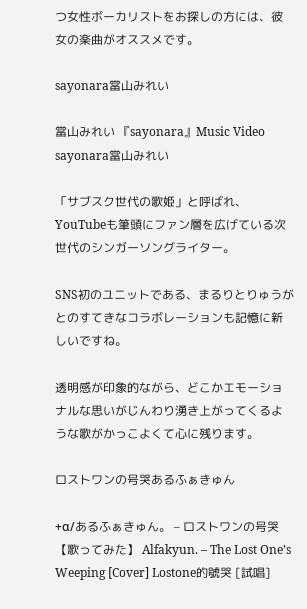つ女性ボーカリストをお探しの方には、彼女の楽曲がオススメです。

sayonara當山みれい

當山みれい 『sayonara』Music Video
sayonara當山みれい

「サブスク世代の歌姫」と呼ばれ、YouTubeも筆頭にファン層を広げている次世代のシンガーソングライター。

SNS初のユニットである、まるりとりゅうがとのすてきなコラボレーションも記憶に新しいですね。

透明感が印象的ながら、どこかエモーショナルな思いがじんわり湧き上がってくるような歌がかっこよくて心に残ります。

ロストワンの号哭あるふぁきゅん

+α/あるふぁきゅん。 – ロストワンの号哭【歌ってみた】 Alfakyun. – The Lost One’s Weeping [Cover] Lostone的號哭 [試唱]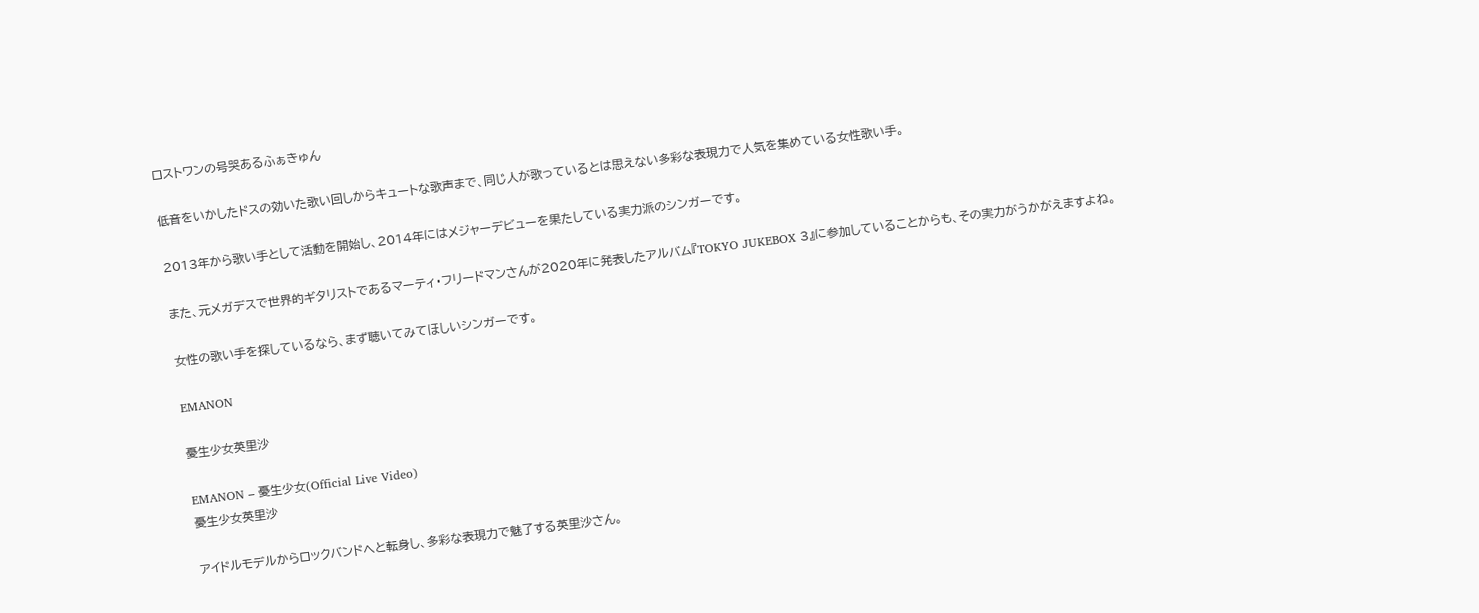ロストワンの号哭あるふぁきゅん

低音をいかしたドスの効いた歌い回しからキュートな歌声まで、同じ人が歌っているとは思えない多彩な表現力で人気を集めている女性歌い手。

2013年から歌い手として活動を開始し、2014年にはメジャーデビューを果たしている実力派のシンガーです。

また、元メガデスで世界的ギタリストであるマーティ・フリードマンさんが2020年に発表したアルバム『TOKYO JUKEBOX 3』に参加していることからも、その実力がうかがえますよね。

女性の歌い手を探しているなら、まず聴いてみてほしいシンガーです。

EMANON

憂生少女英里沙

EMANON – 憂生少女(Official Live Video)
憂生少女英里沙

アイドルモデルからロックバンドへと転身し、多彩な表現力で魅了する英里沙さん。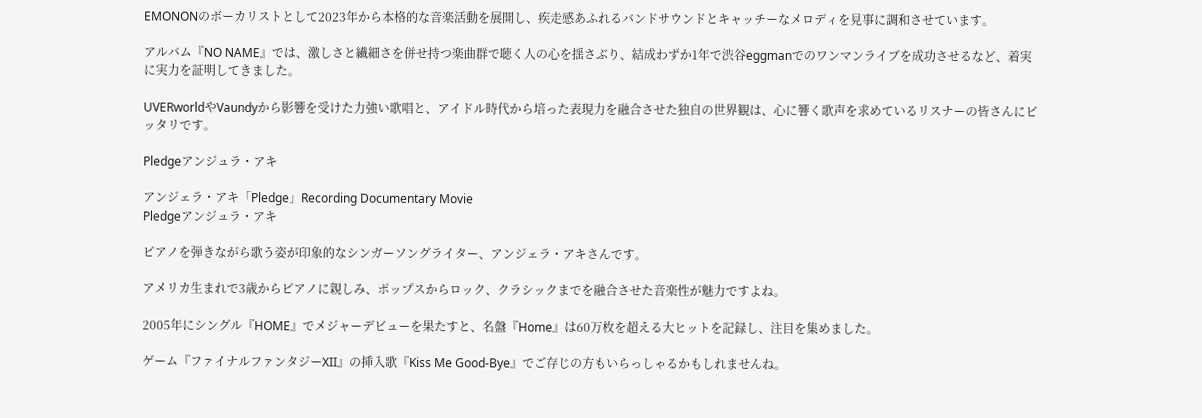EMONONのボーカリストとして2023年から本格的な音楽活動を展開し、疾走感あふれるバンドサウンドとキャッチーなメロディを見事に調和させています。

アルバム『NO NAME』では、激しさと繊細さを併せ持つ楽曲群で聴く人の心を揺さぶり、結成わずか1年で渋谷eggmanでのワンマンライブを成功させるなど、着実に実力を証明してきました。

UVERworldやVaundyから影響を受けた力強い歌唱と、アイドル時代から培った表現力を融合させた独自の世界観は、心に響く歌声を求めているリスナーの皆さんにピッタリです。

Pledgeアンジュラ・アキ

アンジェラ・アキ「Pledge」Recording Documentary Movie
Pledgeアンジュラ・アキ

ピアノを弾きながら歌う姿が印象的なシンガーソングライター、アンジェラ・アキさんです。

アメリカ生まれで3歳からピアノに親しみ、ポップスからロック、クラシックまでを融合させた音楽性が魅力ですよね。

2005年にシングル『HOME』でメジャーデビューを果たすと、名盤『Home』は60万枚を超える大ヒットを記録し、注目を集めました。

ゲーム『ファイナルファンタジーXII』の挿入歌『Kiss Me Good-Bye』でご存じの方もいらっしゃるかもしれませんね。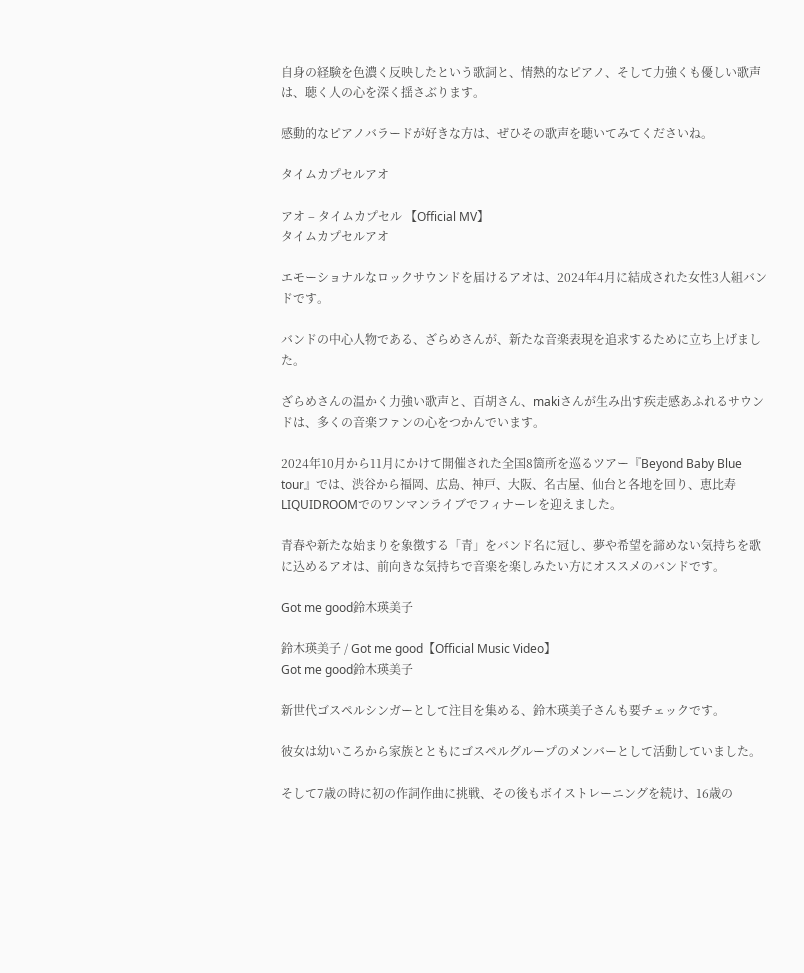自身の経験を色濃く反映したという歌詞と、情熱的なピアノ、そして力強くも優しい歌声は、聴く人の心を深く揺さぶります。

感動的なピアノバラードが好きな方は、ぜひその歌声を聴いてみてくださいね。

タイムカプセルアオ

アオ – タイムカプセル 【Official MV】
タイムカプセルアオ

エモーショナルなロックサウンドを届けるアオは、2024年4月に結成された女性3人組バンドです。

バンドの中心人物である、ざらめさんが、新たな音楽表現を追求するために立ち上げました。

ざらめさんの温かく力強い歌声と、百胡さん、makiさんが生み出す疾走感あふれるサウンドは、多くの音楽ファンの心をつかんでいます。

2024年10月から11月にかけて開催された全国8箇所を巡るツアー『Beyond Baby Blue tour』では、渋谷から福岡、広島、神戸、大阪、名古屋、仙台と各地を回り、恵比寿LIQUIDROOMでのワンマンライブでフィナーレを迎えました。

青春や新たな始まりを象徴する「青」をバンド名に冠し、夢や希望を諦めない気持ちを歌に込めるアオは、前向きな気持ちで音楽を楽しみたい方にオススメのバンドです。

Got me good鈴木瑛美子

鈴木瑛美子 / Got me good【Official Music Video】
Got me good鈴木瑛美子

新世代ゴスペルシンガーとして注目を集める、鈴木瑛美子さんも要チェックです。

彼女は幼いころから家族とともにゴスペルグループのメンバーとして活動していました。

そして7歳の時に初の作詞作曲に挑戦、その後もボイストレーニングを続け、16歳の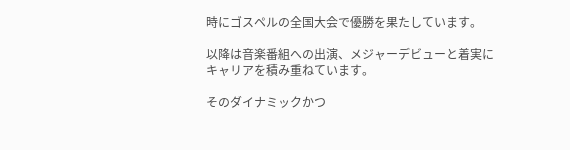時にゴスペルの全国大会で優勝を果たしています。

以降は音楽番組への出演、メジャーデビューと着実にキャリアを積み重ねています。

そのダイナミックかつ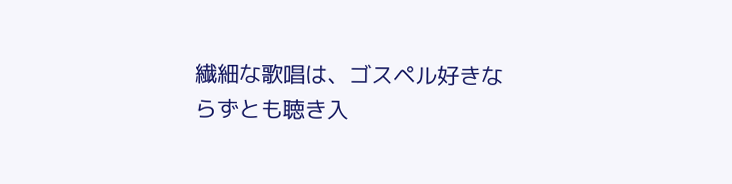繊細な歌唱は、ゴスペル好きならずとも聴き入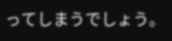ってしまうでしょう。